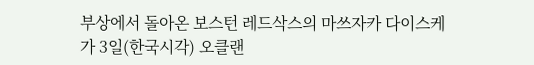부상에서 돌아온 보스턴 레드삭스의 마쓰자카 다이스케가 3일(한국시각) 오클랜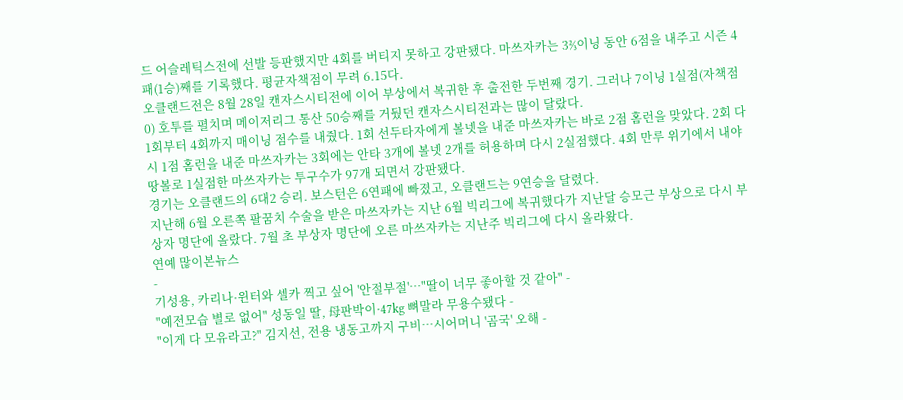드 어슬레틱스전에 선발 등판했지만 4회를 버티지 못하고 강판됐다. 마쓰자카는 3⅔이닝 동안 6점을 내주고 시즌 4패(1승)째를 기록했다. 평균자책점이 무려 6.15다.
오클랜드전은 8월 28일 캔자스시티전에 이어 부상에서 복귀한 후 출전한 두번째 경기. 그러나 7이닝 1실점(자책점 0) 호투를 펼치며 메이저리그 통산 50승째를 거뒀던 캔자스시티전과는 많이 달랐다.
1회부터 4회까지 매이닝 점수를 내줬다. 1회 선두타자에게 볼넷을 내준 마쓰자카는 바로 2점 홈런을 맞았다. 2회 다시 1점 홈런을 내준 마쓰자카는 3회에는 안타 3개에 볼넷 2개를 허용하며 다시 2실점했다. 4회 만루 위기에서 내야 땅볼로 1실점한 마쓰자카는 투구수가 97개 되면서 강판됐다.
경기는 오클랜드의 6대2 승리. 보스턴은 6연패에 빠졌고, 오클랜드는 9연승을 달렸다.
지난해 6월 오른쪽 팔꿈치 수술을 받은 마쓰자카는 지난 6월 빅리그에 복귀했다가 지난달 승모근 부상으로 다시 부상자 명단에 올랐다. 7월 초 부상자 명단에 오른 마쓰자카는 지난주 빅리그에 다시 올라왔다.
연예 많이본뉴스
-
기성용, 카리나·윈터와 셀카 찍고 싶어 '안절부절'…"딸이 너무 좋아할 것 같아" -
"예전모습 별로 없어" 성동일 딸, 母판박이·47kg 뼈말라 무용수됐다 -
"이게 다 모유라고?" 김지선, 전용 냉동고까지 구비…시어머니 '곰국' 오해 -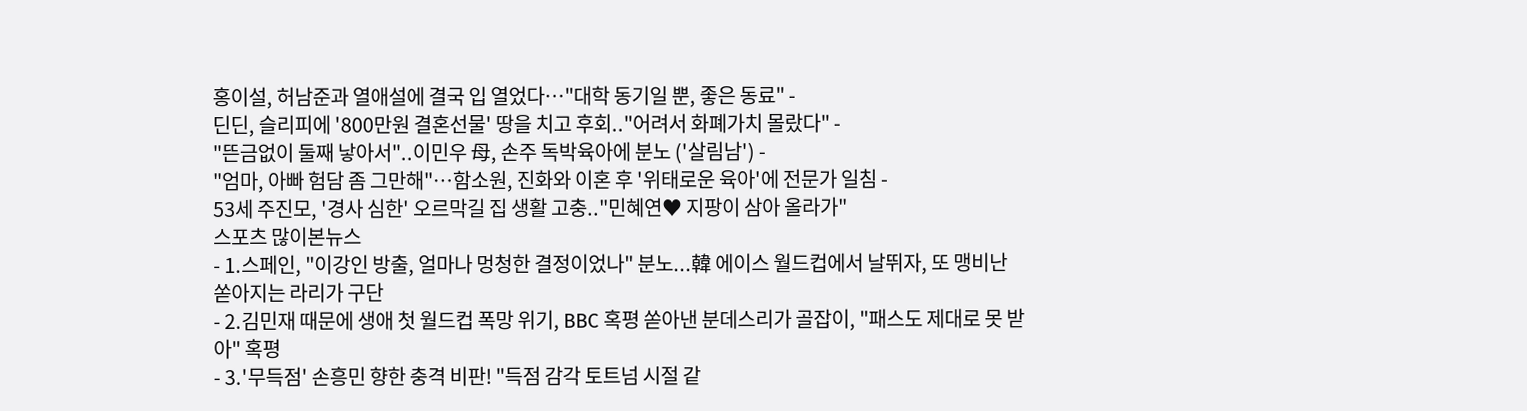홍이설, 허남준과 열애설에 결국 입 열었다…"대학 동기일 뿐, 좋은 동료" -
딘딘, 슬리피에 '800만원 결혼선물' 땅을 치고 후회.."어려서 화폐가치 몰랐다" -
"뜬금없이 둘째 낳아서"..이민우 母, 손주 독박육아에 분노 ('살림남') -
"엄마, 아빠 험담 좀 그만해"…함소원, 진화와 이혼 후 '위태로운 육아'에 전문가 일침 -
53세 주진모, '경사 심한' 오르막길 집 생활 고충.."민혜연♥ 지팡이 삼아 올라가"
스포츠 많이본뉴스
- 1.스페인, "이강인 방출, 얼마나 멍청한 결정이었나" 분노...韓 에이스 월드컵에서 날뛰자, 또 맹비난 쏟아지는 라리가 구단
- 2.김민재 때문에 생애 첫 월드컵 폭망 위기, BBC 혹평 쏟아낸 분데스리가 골잡이, "패스도 제대로 못 받아" 혹평
- 3.'무득점' 손흥민 향한 충격 비판! "득점 감각 토트넘 시절 같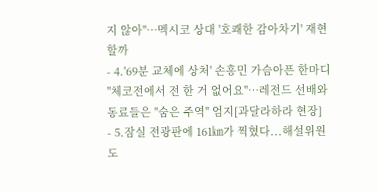지 않아"…멕시코 상대 '호쾌한 감아차기' 재현할까
- 4.'69분 교체에 상처' 손흥민 가슴아픈 한마디 "체코전에서 전 한 거 없어요"…레전드 선배와 동료들은 "숨은 주역" 엄지[과달라하라 현장]
- 5.잠실 전광판에 161㎞가 찍혔다...해설위원도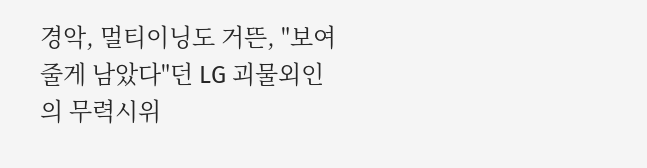경악, 멀티이닝도 거뜬, "보여줄게 남았다"던 LG 괴물외인의 무력시위